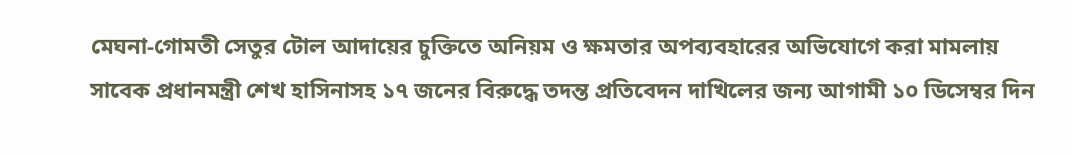মেঘনা-গোমতী সেতুর টোল আদায়ের চুক্তিতে অনিয়ম ও ক্ষমতার অপব্যবহারের অভিযোগে করা মামলায় সাবেক প্রধানমন্ত্রী শেখ হাসিনাসহ ১৭ জনের বিরুদ্ধে তদন্ত প্রতিবেদন দাখিলের জন্য আগামী ১০ ডিসেম্বর দিন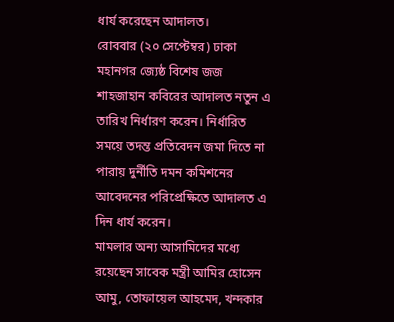ধার্য করেছেন আদালত।
রোববার (২০ সেপ্টেম্বর) ঢাকা মহানগর জ্যেষ্ঠ বিশেষ জজ শাহজাহান কবিরের আদালত নতুন এ তারিখ নির্ধারণ করেন। নির্ধারিত সময়ে তদন্ত প্রতিবেদন জমা দিতে না পারায় দুর্নীতি দমন কমিশনের আবেদনের পরিপ্রেক্ষিতে আদালত এ দিন ধার্য করেন।
মামলার অন্য আসামিদের মধ্যে রয়েছেন সাবেক মন্ত্রী আমির হোসেন আমু, তোফায়েল আহমেদ, খন্দকার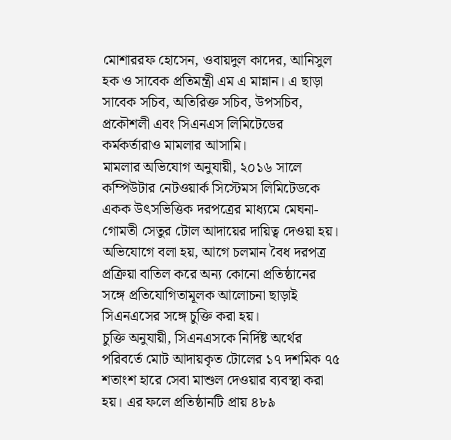মোশাররফ হোসেন, ওবায়দুল কাদের, আনিসুল হক ও সাবেক প্রতিমন্ত্রী এম এ মান্নান। এ ছাড়া সাবেক সচিব, অতিরিক্ত সচিব, উপসচিব, প্রকৌশলী এবং সিএনএস লিমিটেডের কর্মকর্তারাও মামলার আসামি।
মামলার অভিযোগ অনুযায়ী, ২০১৬ সালে কম্পিউটার নেটওয়ার্ক সিস্টেমস লিমিটেডকে একক উৎসভিত্তিক দরপত্রের মাধ্যমে মেঘনা-গোমতী সেতুর টোল আদায়ের দায়িত্ব দেওয়া হয়। অভিযোগে বলা হয়, আগে চলমান বৈধ দরপত্র প্রক্রিয়া বাতিল করে অন্য কোনো প্রতিষ্ঠানের সঙ্গে প্রতিযোগিতামূলক আলোচনা ছাড়াই সিএনএসের সঙ্গে চুক্তি করা হয়।
চুক্তি অনুযায়ী, সিএনএসকে নির্দিষ্ট অর্থের পরিবর্তে মোট আদায়কৃত টোলের ১৭ দশমিক ৭৫ শতাংশ হারে সেবা মাশুল দেওয়ার ব্যবস্থা করা হয়। এর ফলে প্রতিষ্ঠানটি প্রায় ৪৮৯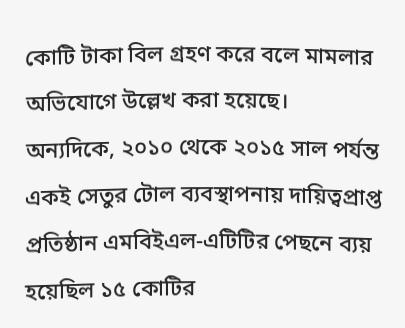কোটি টাকা বিল গ্রহণ করে বলে মামলার অভিযোগে উল্লেখ করা হয়েছে।
অন্যদিকে, ২০১০ থেকে ২০১৫ সাল পর্যন্ত একই সেতুর টোল ব্যবস্থাপনায় দায়িত্বপ্রাপ্ত প্রতিষ্ঠান এমবিইএল-এটিটির পেছনে ব্যয় হয়েছিল ১৫ কোটির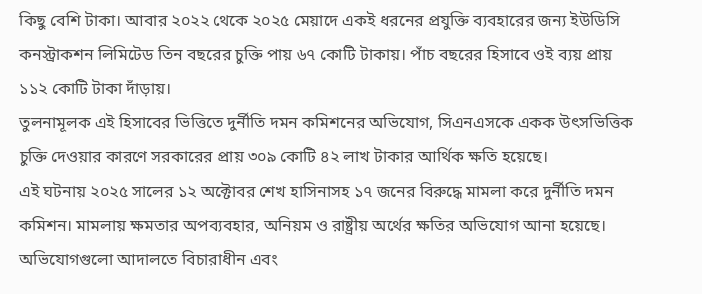কিছু বেশি টাকা। আবার ২০২২ থেকে ২০২৫ মেয়াদে একই ধরনের প্রযুক্তি ব্যবহারের জন্য ইউডিসি কনস্ট্রাকশন লিমিটেড তিন বছরের চুক্তি পায় ৬৭ কোটি টাকায়। পাঁচ বছরের হিসাবে ওই ব্যয় প্রায় ১১২ কোটি টাকা দাঁড়ায়।
তুলনামূলক এই হিসাবের ভিত্তিতে দুর্নীতি দমন কমিশনের অভিযোগ, সিএনএসকে একক উৎসভিত্তিক চুক্তি দেওয়ার কারণে সরকারের প্রায় ৩০৯ কোটি ৪২ লাখ টাকার আর্থিক ক্ষতি হয়েছে।
এই ঘটনায় ২০২৫ সালের ১২ অক্টোবর শেখ হাসিনাসহ ১৭ জনের বিরুদ্ধে মামলা করে দুর্নীতি দমন কমিশন। মামলায় ক্ষমতার অপব্যবহার, অনিয়ম ও রাষ্ট্রীয় অর্থের ক্ষতির অভিযোগ আনা হয়েছে। অভিযোগগুলো আদালতে বিচারাধীন এবং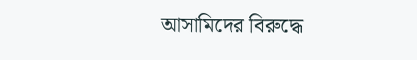আসামিদের বিরুদ্ধে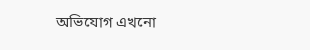অভিযোগ এখনো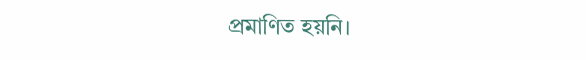প্রমাণিত হয়নি।